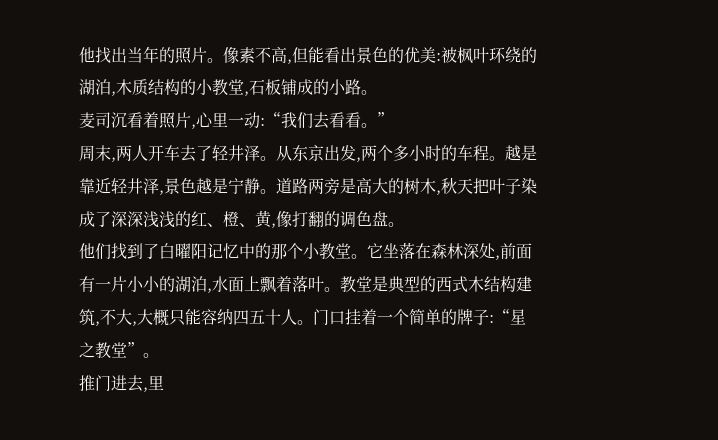他找出当年的照片。像素不高,但能看出景色的优美:被枫叶环绕的湖泊,木质结构的小教堂,石板铺成的小路。
麦司沉看着照片,心里一动:“我们去看看。”
周末,两人开车去了轻井泽。从东京出发,两个多小时的车程。越是靠近轻井泽,景色越是宁静。道路两旁是高大的树木,秋天把叶子染成了深深浅浅的红、橙、黄,像打翻的调色盘。
他们找到了白曜阳记忆中的那个小教堂。它坐落在森林深处,前面有一片小小的湖泊,水面上飘着落叶。教堂是典型的西式木结构建筑,不大,大概只能容纳四五十人。门口挂着一个简单的牌子:“星之教堂”。
推门进去,里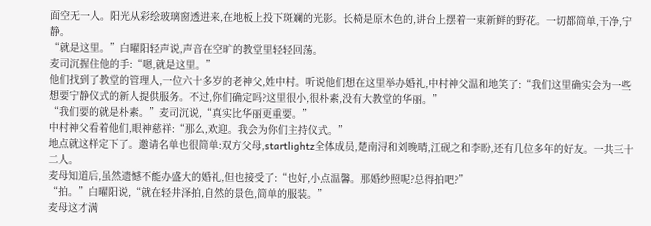面空无一人。阳光从彩绘玻璃窗透进来,在地板上投下斑斓的光影。长椅是原木色的,讲台上摆着一束新鲜的野花。一切都简单,干净,宁静。
“就是这里。”白曜阳轻声说,声音在空旷的教堂里轻轻回荡。
麦司沉握住他的手:“嗯,就是这里。”
他们找到了教堂的管理人,一位六十多岁的老神父,姓中村。听说他们想在这里举办婚礼,中村神父温和地笑了:“我们这里确实会为一些想要宁静仪式的新人提供服务。不过,你们确定吗?这里很小,很朴素,没有大教堂的华丽。”
“我们要的就是朴素。”麦司沉说,“真实比华丽更重要。”
中村神父看着他们,眼神慈祥:“那么,欢迎。我会为你们主持仪式。”
地点就这样定下了。邀请名单也很简单:双方父母,startlightz全体成员,楚南浔和刘晚晴,江砚之和李盼,还有几位多年的好友。一共三十二人。
麦母知道后,虽然遗憾不能办盛大的婚礼,但也接受了:“也好,小点温馨。那婚纱照呢?总得拍吧?”
“拍。”白曜阳说,“就在轻井泽拍,自然的景色,简单的服装。”
麦母这才满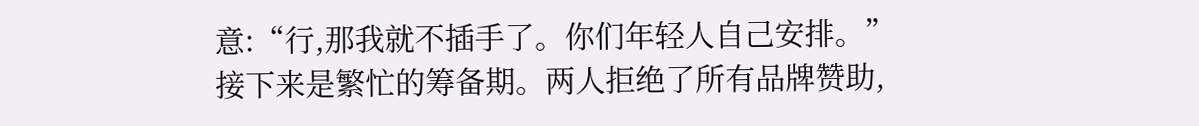意:“行,那我就不插手了。你们年轻人自己安排。”
接下来是繁忙的筹备期。两人拒绝了所有品牌赞助,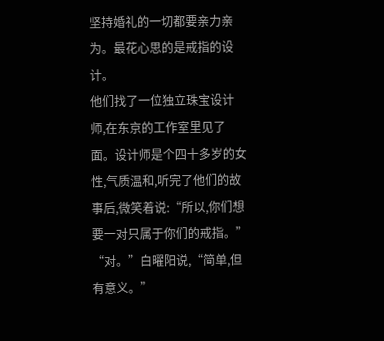坚持婚礼的一切都要亲力亲为。最花心思的是戒指的设计。
他们找了一位独立珠宝设计师,在东京的工作室里见了面。设计师是个四十多岁的女性,气质温和,听完了他们的故事后,微笑着说:“所以,你们想要一对只属于你们的戒指。”
“对。”白曜阳说,“简单,但有意义。”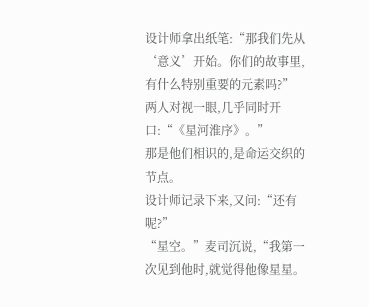设计师拿出纸笔:“那我们先从‘意义’开始。你们的故事里,有什么特别重要的元素吗?”
两人对视一眼,几乎同时开口:“《星河淮序》。”
那是他们相识的,是命运交织的节点。
设计师记录下来,又问:“还有呢?”
“星空。”麦司沉说,“我第一次见到他时,就觉得他像星星。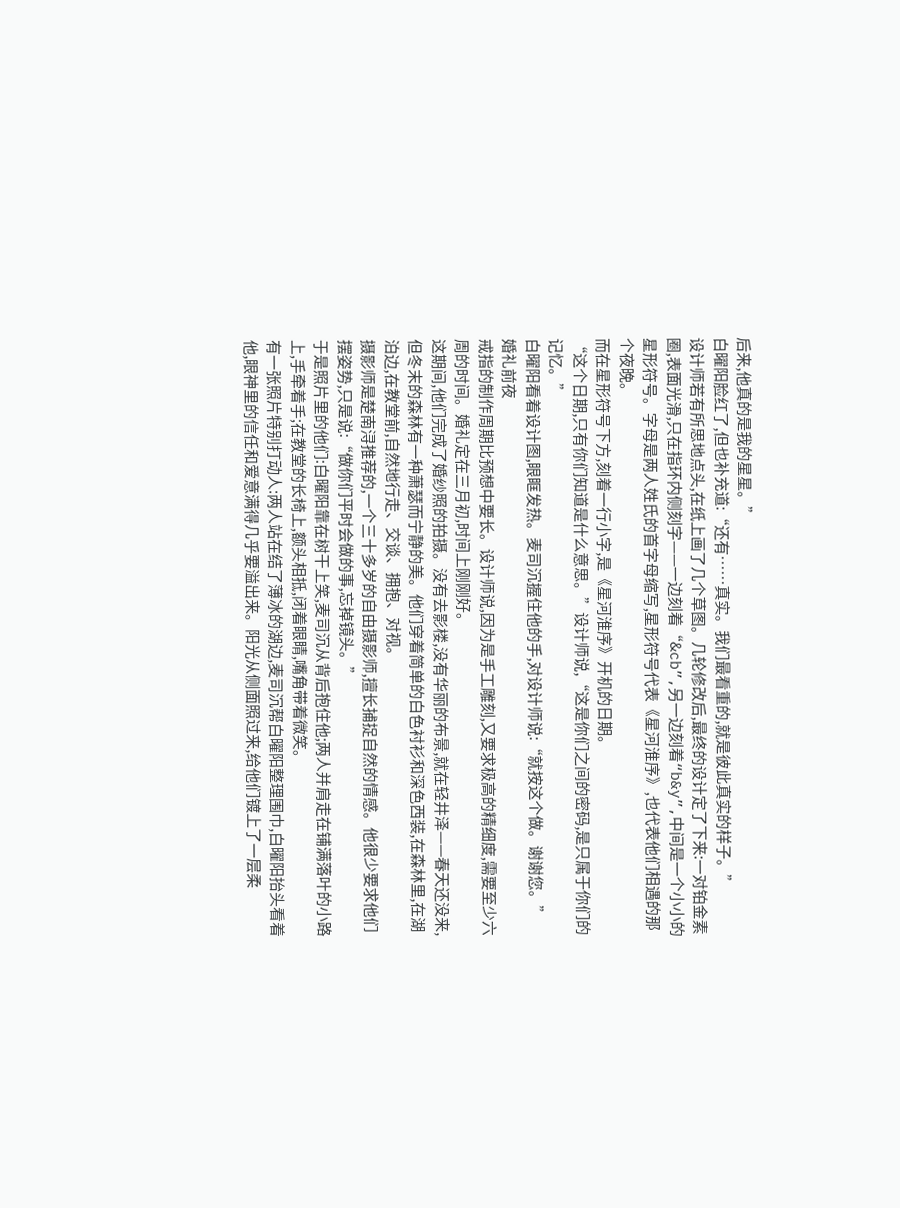后来,他真的是我的星星。”
白曜阳脸红了,但也补充道:“还有……真实。我们最看重的,就是彼此真实的样子。”
设计师若有所思地点头,在纸上画了几个草图。几轮修改后,最终的设计定了下来:一对铂金素圈,表面光滑,只在指环内侧刻字——一边刻着“&cb”,另一边刻着“b&y”,中间是一个小小的星形符号。字母是两人姓氏的首字母缩写,星形符号代表《星河淮序》,也代表他们相遇的那个夜晚。
而在星形符号下方,刻着一行小字,是《星河淮序》开机的日期。
“这个日期,只有你们知道是什么意思。”设计师说,“这是你们之间的密码,是只属于你们的记忆。”
白曜阳看着设计图,眼眶发热。麦司沉握住他的手,对设计师说:“就按这个做。谢谢您。”
婚礼前夜
戒指的制作周期比预想中要长。设计师说,因为是手工雕刻,又要求极高的精细度,需要至少六周的时间。婚礼定在三月初,时间上刚刚好。
这期间,他们完成了婚纱照的拍摄。没有去影楼,没有华丽的布景,就在轻井泽——春天还没来,但冬末的森林有一种萧瑟而宁静的美。他们穿着简单的白色衬衫和深色西装,在森林里,在湖泊边,在教堂前,自然地行走、交谈、拥抱、对视。
摄影师是楚南浔推荐的,一个三十多岁的自由摄影师,擅长捕捉自然的情感。他很少要求他们摆姿势,只是说:“做你们平时会做的事,忘掉镜头。”
于是照片里的他们:白曜阳靠在树干上笑,麦司沉从背后抱住他;两人并肩走在铺满落叶的小路上,手牵着手;在教堂的长椅上,额头相抵,闭着眼睛,嘴角带着微笑。
有一张照片特别打动人:两人站在结了薄冰的湖边,麦司沉帮白曜阳整理围巾,白曜阳抬头看着他,眼神里的信任和爱意满得几乎要溢出来。阳光从侧面照过来,给他们镀上了一层柔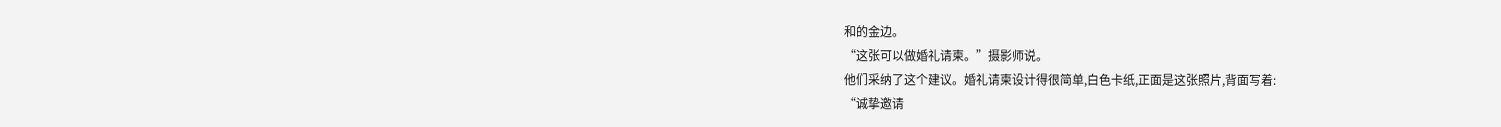和的金边。
“这张可以做婚礼请柬。”摄影师说。
他们采纳了这个建议。婚礼请柬设计得很简单,白色卡纸,正面是这张照片,背面写着:
“诚挚邀请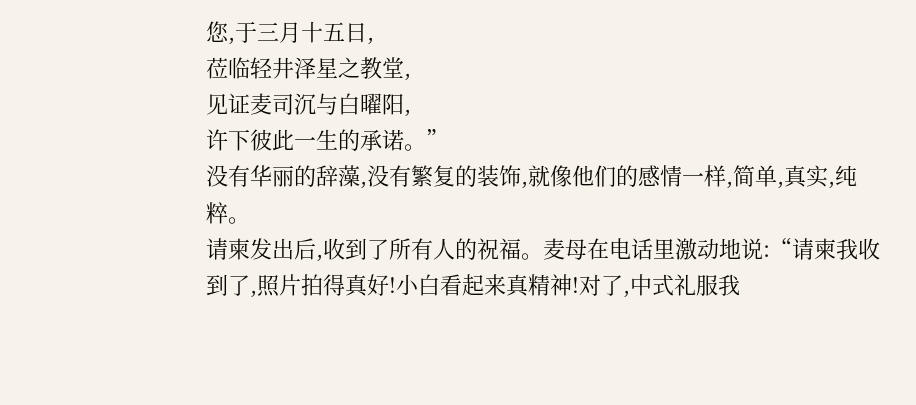您,于三月十五日,
莅临轻井泽星之教堂,
见证麦司沉与白曜阳,
许下彼此一生的承诺。”
没有华丽的辞藻,没有繁复的装饰,就像他们的感情一样,简单,真实,纯粹。
请柬发出后,收到了所有人的祝福。麦母在电话里激动地说:“请柬我收到了,照片拍得真好!小白看起来真精神!对了,中式礼服我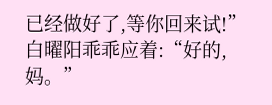已经做好了,等你回来试!”
白曜阳乖乖应着:“好的,妈。”